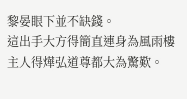黎晏眼下並不缺錢。
這出手大方得簡直連身為風雨樓主人得燁弘道尊都大為驚歎。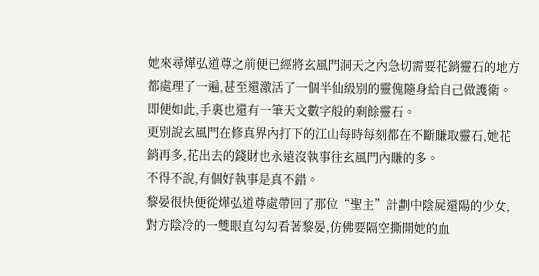她來尋燁弘道尊之前便已經將玄風門洞天之內急切需要花銷靈石的地方都處理了一遍,甚至還激活了一個半仙級別的靈傀隨身給自己做護衛。
即便如此,手裏也還有一筆天文數字般的剩餘靈石。
更別說玄風門在修真界內打下的江山每時每刻都在不斷賺取靈石,她花銷再多,花出去的錢財也永遠沒執事往玄風門內賺的多。
不得不說,有個好執事是真不錯。
黎晏很快便從燁弘道尊處帶回了那位“聖主”計劃中陰屍還陽的少女,對方陰冷的一雙眼直勾勾看著黎晏,仿佛要隔空撕開她的血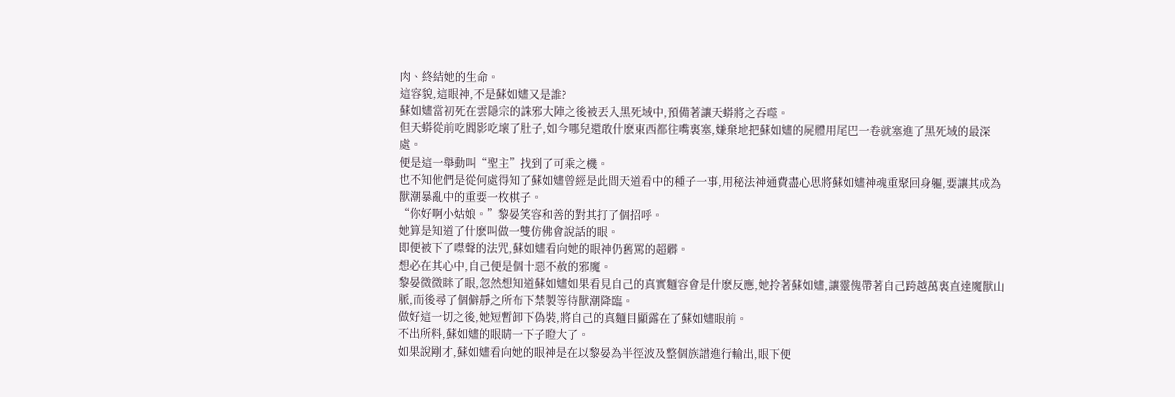肉、終結她的生命。
這容貌,這眼神,不是蘇如嫿又是誰?
蘇如嫿當初死在雲隱宗的誅邪大陣之後被丟入黑死域中,預備著讓天蟒將之吞噬。
但天蟒從前吃閻影吃壞了肚子,如今哪兒還敢什麽東西都往嘴裏塞,嫌棄地把蘇如嫿的屍體用尾巴一卷就塞進了黑死域的最深處。
便是這一舉動叫“聖主”找到了可乘之機。
也不知他們是從何處得知了蘇如嫿曾經是此間天道看中的種子一事,用秘法神通費盡心思將蘇如嫿神魂重聚回身軀,要讓其成為獸潮暴亂中的重要一枚棋子。
“你好啊小姑娘。”黎晏笑容和善的對其打了個招呼。
她算是知道了什麽叫做一雙仿佛會說話的眼。
即便被下了噤聲的法咒,蘇如嫿看向她的眼神仍舊罵的超髒。
想必在其心中,自己便是個十惡不赦的邪魔。
黎晏微微眯了眼,忽然想知道蘇如嫿如果看見自己的真實麵容會是什麽反應,她拎著蘇如嫿,讓靈傀帶著自己跨越萬裏直達魔獸山脈,而後尋了個僻靜之所布下禁製等待獸潮降臨。
做好這一切之後,她短暫卸下偽裝,將自己的真麵目顯露在了蘇如嫿眼前。
不出所料,蘇如嫿的眼睛一下子瞪大了。
如果說剛才,蘇如嫿看向她的眼神是在以黎晏為半徑波及整個族譜進行輸出,眼下便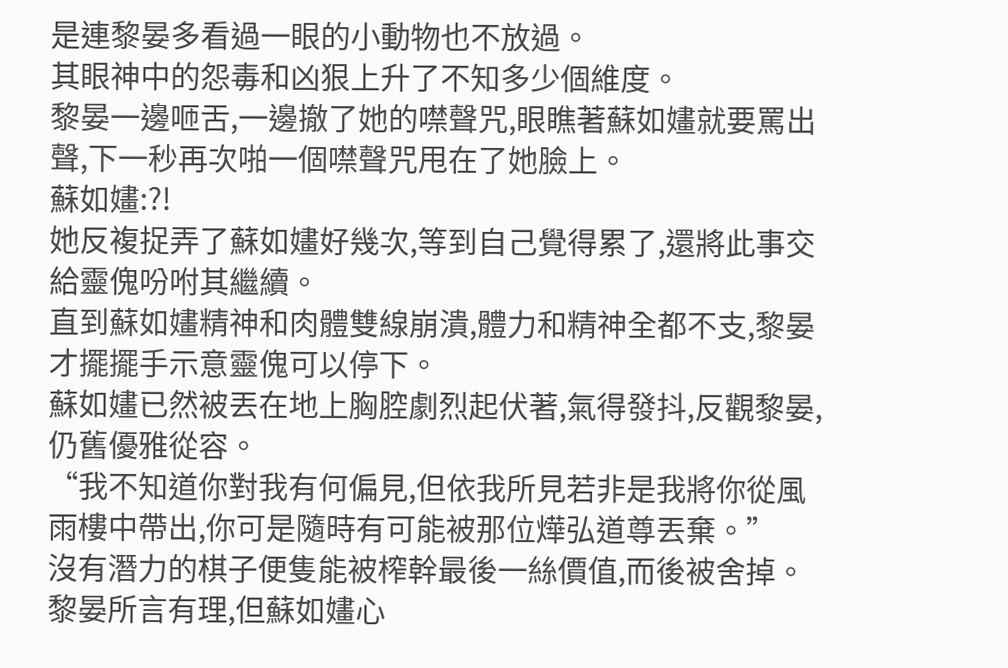是連黎晏多看過一眼的小動物也不放過。
其眼神中的怨毒和凶狠上升了不知多少個維度。
黎晏一邊咂舌,一邊撤了她的噤聲咒,眼瞧著蘇如嫿就要罵出聲,下一秒再次啪一個噤聲咒甩在了她臉上。
蘇如嫿:?!
她反複捉弄了蘇如嫿好幾次,等到自己覺得累了,還將此事交給靈傀吩咐其繼續。
直到蘇如嫿精神和肉體雙線崩潰,體力和精神全都不支,黎晏才擺擺手示意靈傀可以停下。
蘇如嫿已然被丟在地上胸腔劇烈起伏著,氣得發抖,反觀黎晏,仍舊優雅從容。
“我不知道你對我有何偏見,但依我所見若非是我將你從風雨樓中帶出,你可是隨時有可能被那位燁弘道尊丟棄。”
沒有潛力的棋子便隻能被榨幹最後一絲價值,而後被舍掉。
黎晏所言有理,但蘇如嫿心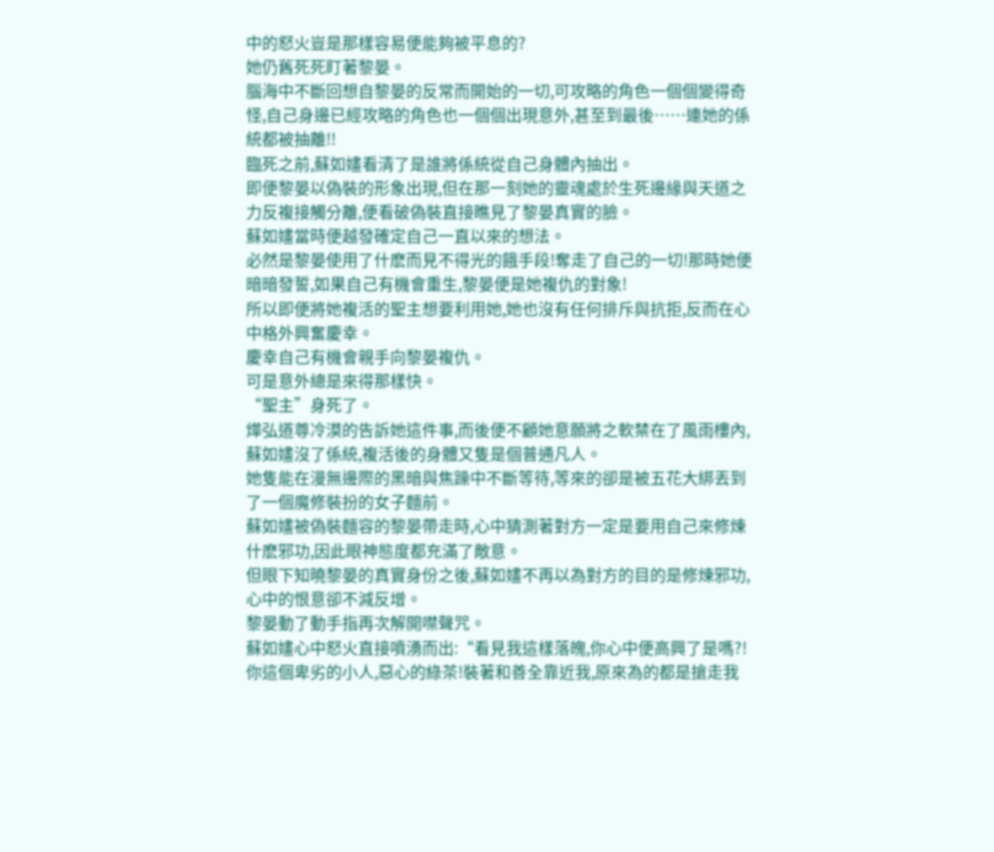中的怒火豈是那樣容易便能夠被平息的?
她仍舊死死盯著黎晏。
腦海中不斷回想自黎晏的反常而開始的一切,可攻略的角色一個個變得奇怪,自己身邊已經攻略的角色也一個個出現意外,甚至到最後……連她的係統都被抽離!!
臨死之前,蘇如嫿看清了是誰將係統從自己身體內抽出。
即便黎晏以偽裝的形象出現,但在那一刻她的靈魂處於生死邊緣與天道之力反複接觸分離,便看破偽裝直接瞧見了黎晏真實的臉。
蘇如嫿當時便越發確定自己一直以來的想法。
必然是黎晏使用了什麽而見不得光的餓手段!奪走了自己的一切!那時她便暗暗發誓,如果自己有機會重生,黎晏便是她複仇的對象!
所以即便將她複活的聖主想要利用她,她也沒有任何排斥與抗拒,反而在心中格外興奮慶幸。
慶幸自己有機會親手向黎晏複仇。
可是意外總是來得那樣快。
“聖主”身死了。
燁弘道尊冷漠的告訴她這件事,而後便不顧她意願將之軟禁在了風雨樓內,蘇如嫿沒了係統,複活後的身體又隻是個普通凡人。
她隻能在漫無邊際的黑暗與焦躁中不斷等待,等來的卻是被五花大綁丟到了一個魔修裝扮的女子麵前。
蘇如嫿被偽裝麵容的黎晏帶走時,心中猜測著對方一定是要用自己來修煉什麽邪功,因此眼神態度都充滿了敵意。
但眼下知曉黎晏的真實身份之後,蘇如嫿不再以為對方的目的是修煉邪功,心中的恨意卻不減反增。
黎晏動了動手指再次解開噤聲咒。
蘇如嫿心中怒火直接噴湧而出:“看見我這樣落魄,你心中便高興了是嗎?!你這個卑劣的小人,惡心的綠茶!裝著和善全靠近我,原來為的都是搶走我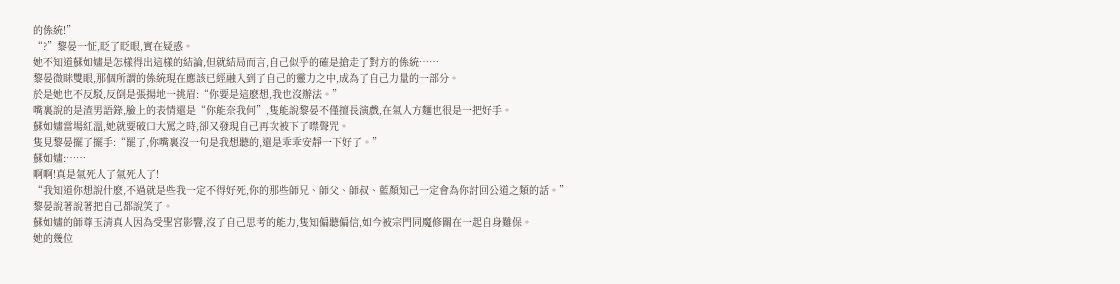的係統!”
“?”黎晏一怔,眨了眨眼,實在疑惑。
她不知道蘇如嫿是怎樣得出這樣的結論,但就結局而言,自己似乎的確是搶走了對方的係統……
黎晏微眯雙眼,那個所謂的係統現在應該已經融入到了自己的靈力之中,成為了自己力量的一部分。
於是她也不反駁,反倒是張揚地一挑眉:“你要是這麽想,我也沒辦法。”
嘴裏說的是渣男語錄,臉上的表情還是“你能奈我何”,隻能說黎晏不僅擅長演戲,在氣人方麵也很是一把好手。
蘇如嫿當場紅溫,她就要破口大罵之時,卻又發現自己再次被下了噤聲咒。
隻見黎晏擺了擺手:“罷了,你嘴裏沒一句是我想聽的,還是乖乖安靜一下好了。”
蘇如嫿:……
啊啊!真是氣死人了氣死人了!
“我知道你想說什麽,不過就是些我一定不得好死,你的那些師兄、師父、師叔、藍顏知己一定會為你討回公道之類的話。”
黎晏說著說著把自己都說笑了。
蘇如嫿的師尊玉清真人因為受聖宮影響,沒了自己思考的能力,隻知偏聽偏信,如今被宗門同魔修關在一起自身難保。
她的幾位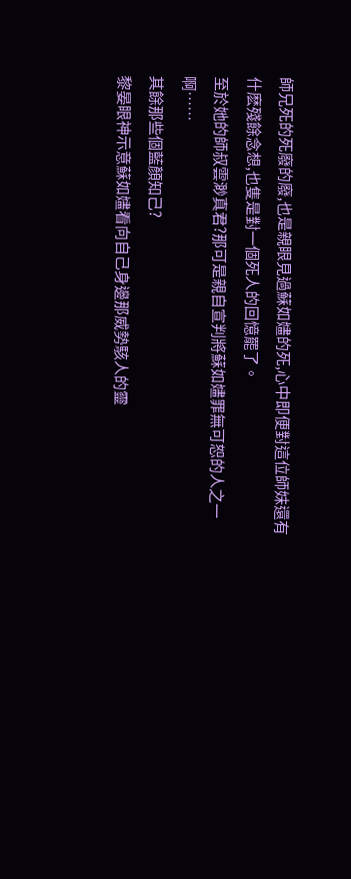師兄死的死廢的廢,也是親眼見過蘇如嫿的死,心中即便對這位師妹還有什麽殘餘念想,也隻是對一個死人的回憶罷了。
至於她的師叔雲渺真君?那可是親自宣判將蘇如嫿罪無可恕的人之一啊……
其餘那些個藍顏知己?
黎晏眼神示意蘇如嫿看向自己身邊那威勢駭人的靈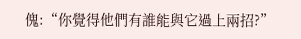傀:“你覺得他們有誰能與它過上兩招?”